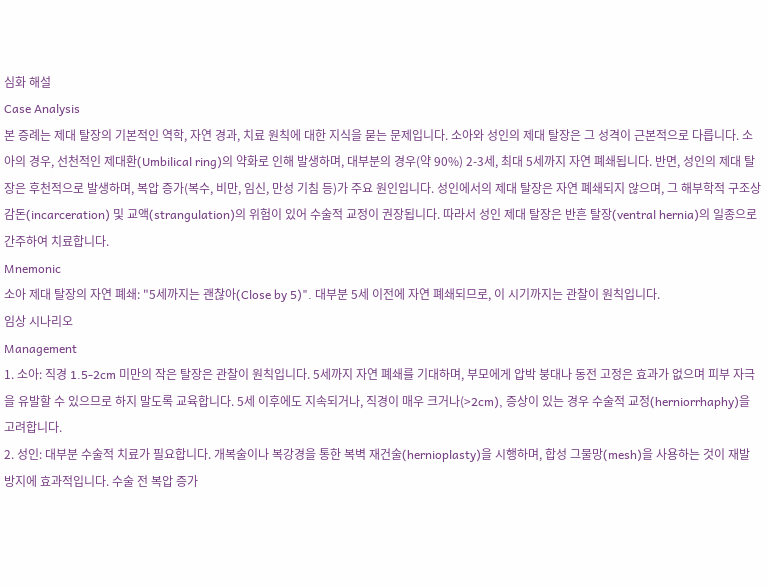심화 해설
Case Analysis
본 증례는 제대 탈장의 기본적인 역학, 자연 경과, 치료 원칙에 대한 지식을 묻는 문제입니다. 소아와 성인의 제대 탈장은 그 성격이 근본적으로 다릅니다. 소아의 경우, 선천적인 제대환(Umbilical ring)의 약화로 인해 발생하며, 대부분의 경우(약 90%) 2-3세, 최대 5세까지 자연 폐쇄됩니다. 반면, 성인의 제대 탈장은 후천적으로 발생하며, 복압 증가(복수, 비만, 임신, 만성 기침 등)가 주요 원인입니다. 성인에서의 제대 탈장은 자연 폐쇄되지 않으며, 그 해부학적 구조상 감돈(incarceration) 및 교액(strangulation)의 위험이 있어 수술적 교정이 권장됩니다. 따라서 성인 제대 탈장은 반흔 탈장(ventral hernia)의 일종으로 간주하여 치료합니다.
Mnemonic
소아 제대 탈장의 자연 폐쇄: "5세까지는 괜찮아(Close by 5)". 대부분 5세 이전에 자연 폐쇄되므로, 이 시기까지는 관찰이 원칙입니다.
임상 시나리오
Management
1. 소아: 직경 1.5-2cm 미만의 작은 탈장은 관찰이 원칙입니다. 5세까지 자연 폐쇄를 기대하며, 부모에게 압박 붕대나 동전 고정은 효과가 없으며 피부 자극을 유발할 수 있으므로 하지 말도록 교육합니다. 5세 이후에도 지속되거나, 직경이 매우 크거나(>2cm), 증상이 있는 경우 수술적 교정(herniorrhaphy)을 고려합니다.
2. 성인: 대부분 수술적 치료가 필요합니다. 개복술이나 복강경을 통한 복벽 재건술(hernioplasty)을 시행하며, 합성 그물망(mesh)을 사용하는 것이 재발 방지에 효과적입니다. 수술 전 복압 증가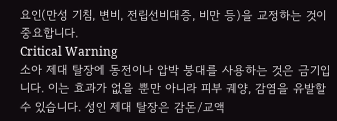요인(만성 기침, 변비, 전립선비대증, 비만 등)을 교정하는 것이 중요합니다.
Critical Warning
소아 제대 탈장에 동전이나 압박 붕대를 사용하는 것은 금기입니다. 이는 효과가 없을 뿐만 아니라 피부 궤양, 감염을 유발할 수 있습니다. 성인 제대 탈장은 감돈/교액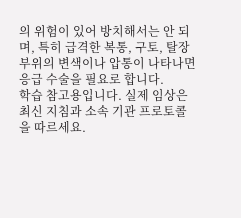의 위험이 있어 방치해서는 안 되며, 특히 급격한 복통, 구토, 탈장 부위의 변색이나 압통이 나타나면 응급 수술을 필요로 합니다.
학습 참고용입니다. 실제 임상은 최신 지침과 소속 기관 프로토콜을 따르세요.